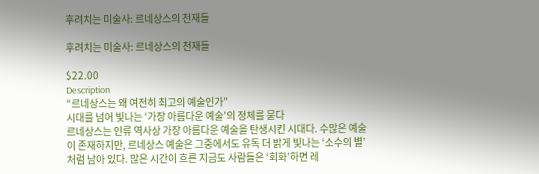후려치는 미술사: 르네상스의 천재들

후려치는 미술사: 르네상스의 천재들

$22.00
Description
“르네상스는 왜 여전히 최고의 예술인가”
시대를 넘어 빛나는 ‘가장 아름다운 예술’의 정체를 묻다
르네상스는 인류 역사상 가장 아름다운 예술을 탄생시킨 시대다. 수많은 예술이 존재하지만, 르네상스 예술은 그중에서도 유독 더 밝게 빛나는 ‘소수의 별’처럼 남아 있다. 많은 시간이 흐른 지금도 사람들은 ‘회화’하면 레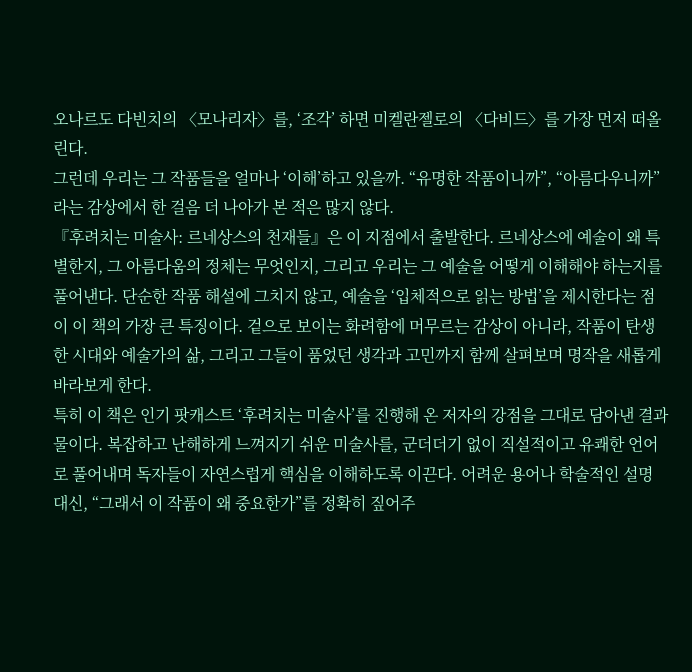오나르도 다빈치의 〈모나리자〉를, ‘조각’ 하면 미켈란젤로의 〈다비드〉를 가장 먼저 떠올린다.
그런데 우리는 그 작품들을 얼마나 ‘이해’하고 있을까. “유명한 작품이니까”, “아름다우니까”라는 감상에서 한 걸음 더 나아가 본 적은 많지 않다.
『후려치는 미술사: 르네상스의 천재들』은 이 지점에서 출발한다. 르네상스에 예술이 왜 특별한지, 그 아름다움의 정체는 무엇인지, 그리고 우리는 그 예술을 어떻게 이해해야 하는지를 풀어낸다. 단순한 작품 해설에 그치지 않고, 예술을 ‘입체적으로 읽는 방법’을 제시한다는 점이 이 책의 가장 큰 특징이다. 겉으로 보이는 화려함에 머무르는 감상이 아니라, 작품이 탄생한 시대와 예술가의 삶, 그리고 그들이 품었던 생각과 고민까지 함께 살펴보며 명작을 새롭게 바라보게 한다.
특히 이 책은 인기 팟캐스트 ‘후려치는 미술사’를 진행해 온 저자의 강점을 그대로 담아낸 결과물이다. 복잡하고 난해하게 느껴지기 쉬운 미술사를, 군더더기 없이 직설적이고 유쾌한 언어로 풀어내며 독자들이 자연스럽게 핵심을 이해하도록 이끈다. 어려운 용어나 학술적인 설명 대신, “그래서 이 작품이 왜 중요한가”를 정확히 짚어주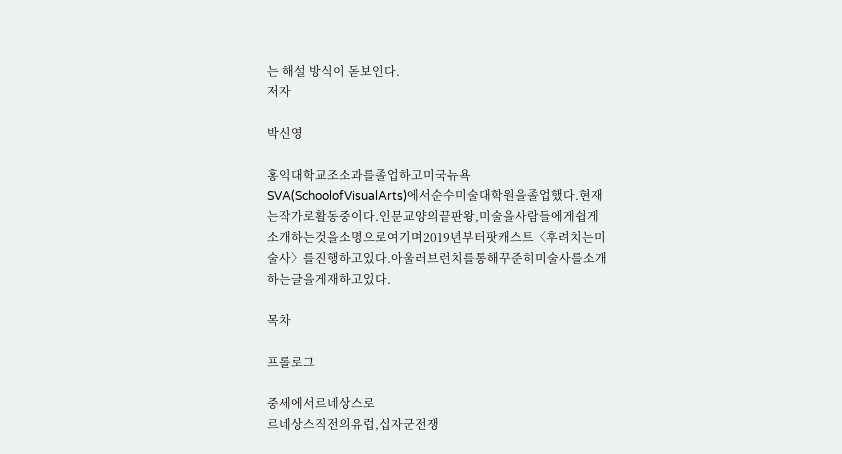는 해설 방식이 돋보인다.
저자

박신영

홍익대학교조소과를졸업하고미국뉴욕SVA(SchoolofVisualArts)에서순수미술대학원을졸업했다.현재는작가로활동중이다.인문교양의끝판왕,미술을사람들에게쉽게소개하는것을소명으로여기며2019년부터팟캐스트〈후려치는미술사〉를진행하고있다.아울러브런치를통해꾸준히미술사를소개하는글을게재하고있다.

목차

프롤로그

중세에서르네상스로
르네상스직전의유럽,십자군전쟁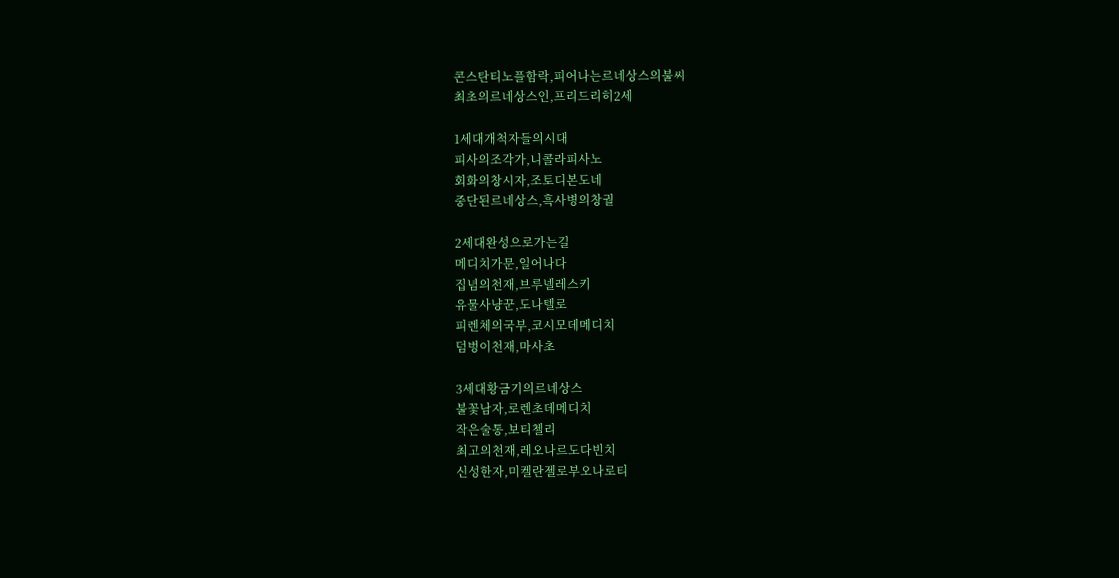콘스탄티노플함락,피어나는르네상스의불씨
최초의르네상스인,프리드리히2세

1세대개척자들의시대
피사의조각가,니콜라피사노
회화의창시자,조토디본도네
중단된르네상스,흑사병의창궐

2세대완성으로가는길
메디치가문,일어나다
집념의천재,브루넬레스키
유물사냥꾼,도나텔로
피렌체의국부,코시모데메디치
덤벙이천재,마사초

3세대황금기의르네상스
불꽃남자,로렌초데메디치
작은술통,보티첼리
최고의천재,레오나르도다빈치
신성한자,미켈란젤로부오나로티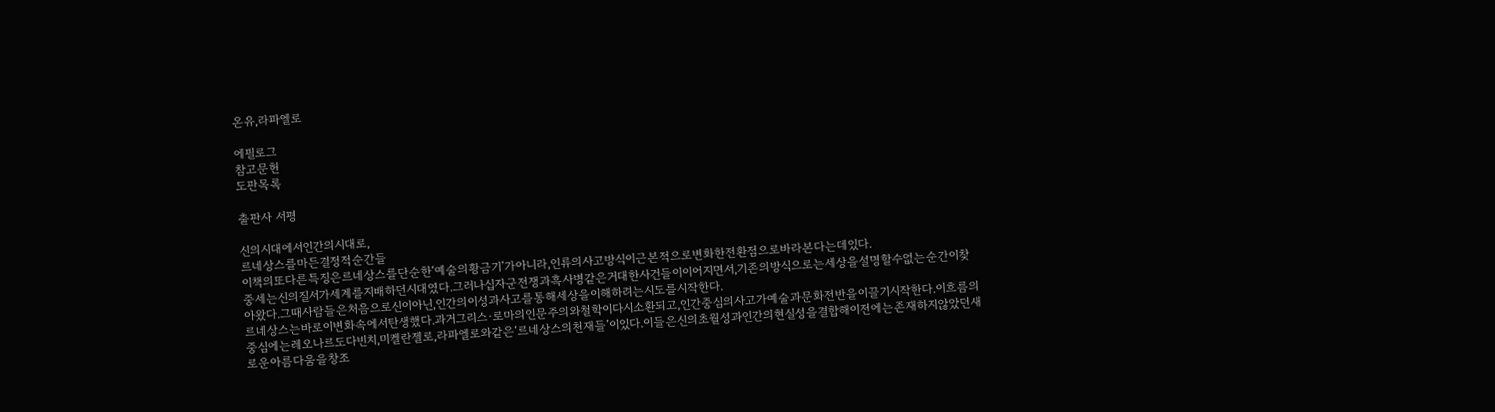온유,라파엘로

에필로그
참고문헌
도판목록

출판사 서평

신의시대에서인간의시대로,
르네상스를마든결정적순간들
이책의또다른특징은르네상스를단순한‘예술의황금기’가아니라,인류의사고방식이근본적으로변화한전환점으로바라본다는데있다.
중세는신의질서가세계를지배하던시대였다.그러나십자군전쟁과흑사병같은거대한사건들이이어지면서,기존의방식으로는세상을설명할수없는순간이찾아왔다.그때사람들은처음으로신이아닌,인간의이성과사고를통해세상을이해하려는시도를시작한다.
르네상스는바로이변화속에서탄생했다.과거그리스·로마의인문주의와철학이다시소환되고,인간중심의사고가예술과문화전반을이끌기시작한다.이흐름의중심에는레오나르도다빈치,미켈란젤로,라파엘로와같은‘르네상스의천재들’이있다.이들은신의초월성과인간의현실성을결합해이전에는존재하지않았던새로운아름다움을창조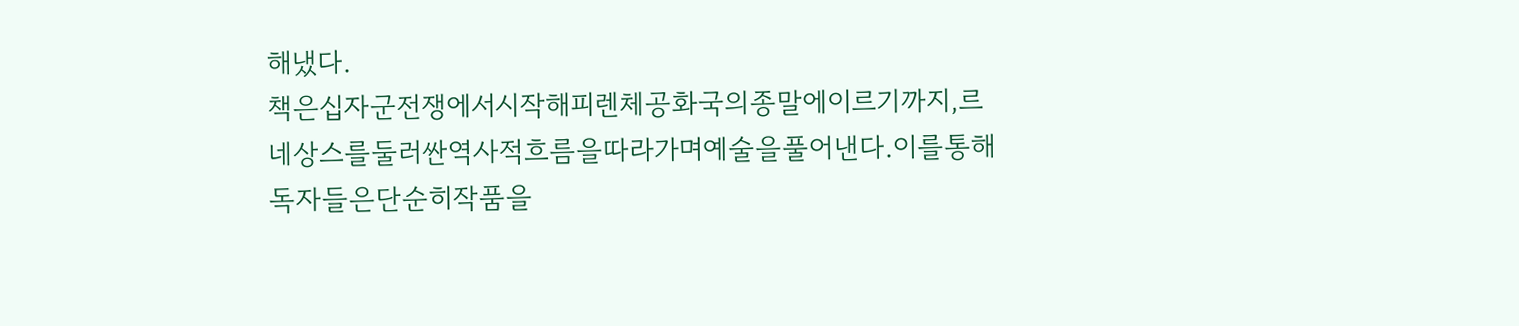해냈다.
책은십자군전쟁에서시작해피렌체공화국의종말에이르기까지,르네상스를둘러싼역사적흐름을따라가며예술을풀어낸다.이를통해독자들은단순히작품을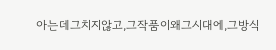아는데그치지않고,그작품이왜그시대에,그방식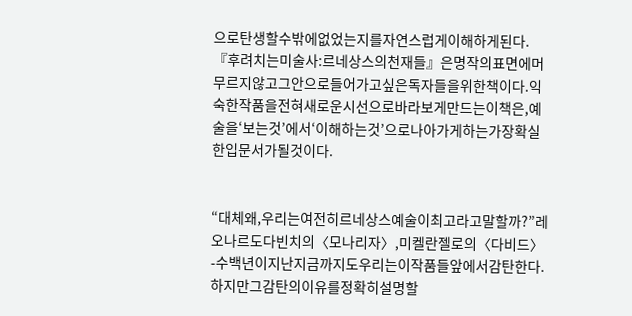으로탄생할수밖에없었는지를자연스럽게이해하게된다.
『후려치는미술사:르네상스의천재들』은명작의표면에머무르지않고그안으로들어가고싶은독자들을위한책이다.익숙한작품을전혀새로운시선으로바라보게만드는이책은,예술을‘보는것’에서‘이해하는것’으로나아가게하는가장확실한입문서가될것이다.


“대체왜,우리는여전히르네상스예술이최고라고말할까?”레오나르도다빈치의〈모나리자〉,미켈란젤로의〈다비드〉-수백년이지난지금까지도우리는이작품들앞에서감탄한다.하지만그감탄의이유를정확히설명할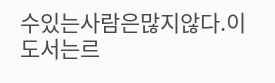수있는사람은많지않다.이도서는르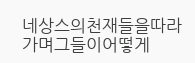네상스의천재들을따라가며그들이어떻게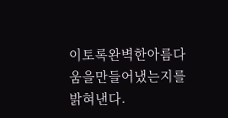이토록완벽한아름다움을만들어냈는지를밝혀낸다.